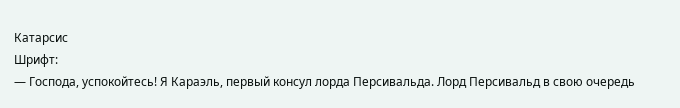Катарсис
Шрифт:
— Господа, успокойтесь! Я Караэль, первый консул лорда Персивальда. Лорд Персивальд в свою очередь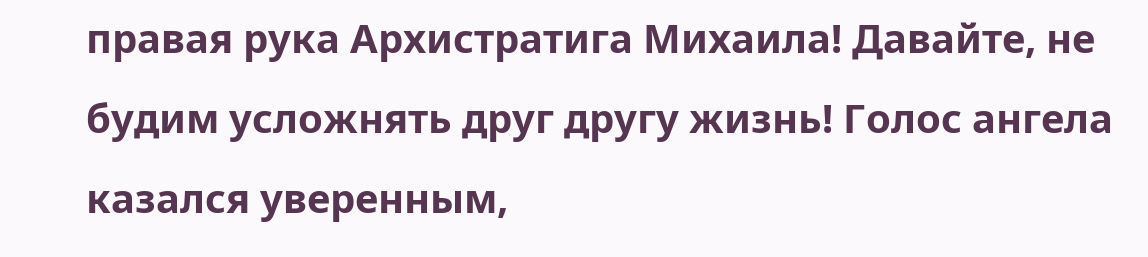правая рука Архистратига Михаила! Давайте, не будим усложнять друг другу жизнь! Голос ангела казался уверенным,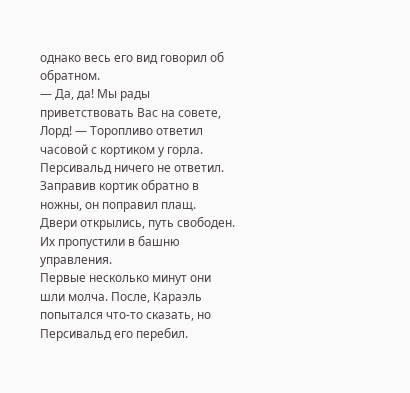однако весь его вид говорил об обратном.
— Да, да! Мы рады приветствовать Вас на совете, Лорд! — Торопливо ответил часовой с кортиком у горла.
Персивальд ничего не ответил. Заправив кортик обратно в ножны, он поправил плащ.
Двери открылись, путь свободен. Их пропустили в башню управления.
Первые несколько минут они шли молча. После, Караэль попытался что-то сказать, но Персивальд его перебил.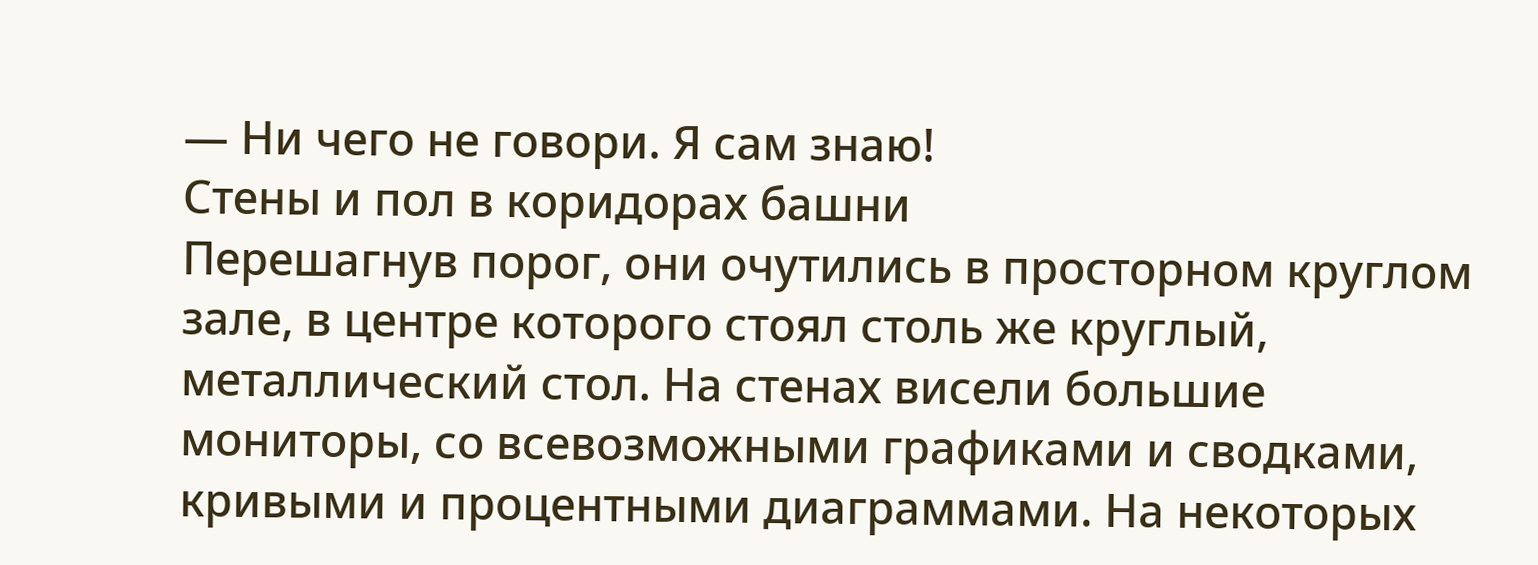— Ни чего не говори. Я сам знаю!
Стены и пол в коридорах башни
Перешагнув порог, они очутились в просторном круглом зале, в центре которого стоял столь же круглый, металлический стол. На стенах висели большие мониторы, со всевозможными графиками и сводками, кривыми и процентными диаграммами. На некоторых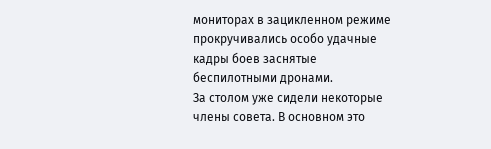мониторах в зацикленном режиме прокручивались особо удачные кадры боев заснятые беспилотными дронами.
За столом уже сидели некоторые члены совета. В основном это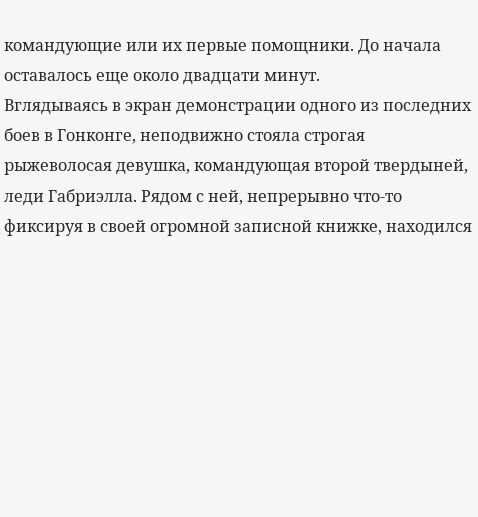командующие или их первые помощники. До начала оставалось еще около двадцати минут.
Вглядываясь в экран демонстрации одного из последних боев в Гонконге, неподвижно стояла строгая рыжеволосая девушка, командующая второй твердыней, леди Габриэлла. Рядом с ней, непрерывно что-то фиксируя в своей огромной записной книжке, находился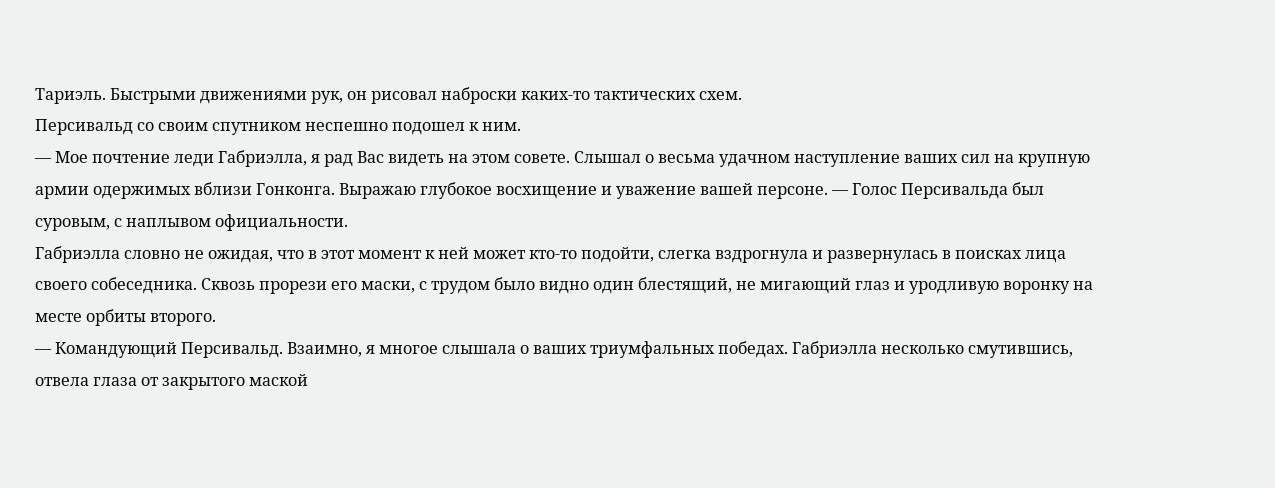Тариэль. Быстрыми движениями рук, он рисовал наброски каких-то тактических схем.
Персивальд со своим спутником неспешно подошел к ним.
— Мое почтение леди Габриэлла, я рад Вас видеть на этом совете. Слышал о весьма удачном наступление ваших сил на крупную армии одержимых вблизи Гонконга. Выражаю глубокое восхищение и уважение вашей персоне. — Голос Персивальда был суровым, с наплывом официальности.
Габриэлла словно не ожидая, что в этот момент к ней может кто-то подойти, слегка вздрогнула и развернулась в поисках лица своего собеседника. Сквозь прорези его маски, с трудом было видно один блестящий, не мигающий глаз и уродливую воронку на месте орбиты второго.
— Командующий Персивальд. Взаимно, я многое слышала о ваших триумфальных победах. Габриэлла несколько смутившись, отвела глаза от закрытого маской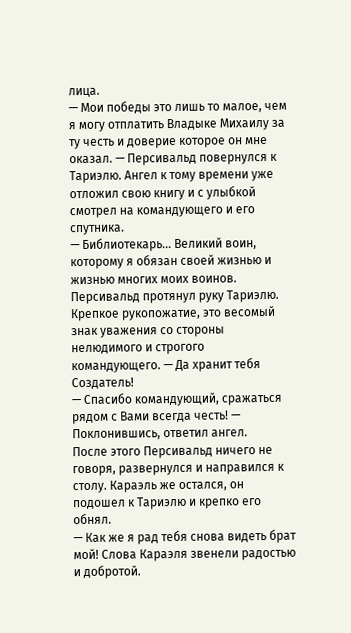лица.
— Мои победы это лишь то малое, чем я могу отплатить Владыке Михаилу за ту честь и доверие которое он мне оказал. — Персивальд повернулся к Тариэлю. Ангел к тому времени уже отложил свою книгу и с улыбкой смотрел на командующего и его спутника.
— Библиотекарь… Великий воин, которому я обязан своей жизнью и жизнью многих моих воинов. Персивальд протянул руку Тариэлю. Крепкое рукопожатие, это весомый знак уважения со стороны нелюдимого и строгого командующего. — Да хранит тебя Создатель!
— Спасибо командующий, сражаться рядом с Вами всегда честь! — Поклонившись, ответил ангел.
После этого Персивальд ничего не говоря, развернулся и направился к столу. Караэль же остался, он подошел к Тариэлю и крепко его обнял.
— Как же я рад тебя снова видеть брат мой! Слова Караэля звенели радостью и добротой.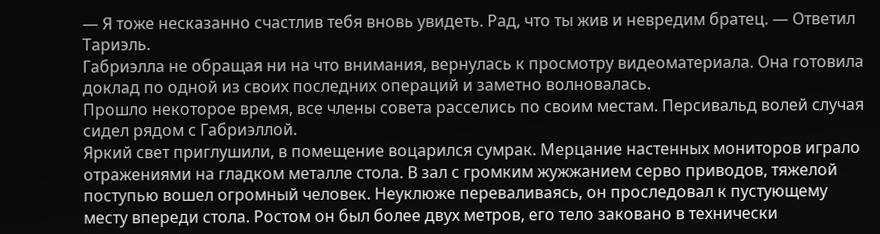— Я тоже несказанно счастлив тебя вновь увидеть. Рад, что ты жив и невредим братец. — Ответил Тариэль.
Габриэлла не обращая ни на что внимания, вернулась к просмотру видеоматериала. Она готовила доклад по одной из своих последних операций и заметно волновалась.
Прошло некоторое время, все члены совета расселись по своим местам. Персивальд волей случая сидел рядом с Габриэллой.
Яркий свет приглушили, в помещение воцарился сумрак. Мерцание настенных мониторов играло отражениями на гладком металле стола. В зал с громким жужжанием серво приводов, тяжелой поступью вошел огромный человек. Неуклюже переваливаясь, он проследовал к пустующему месту впереди стола. Ростом он был более двух метров, его тело заковано в технически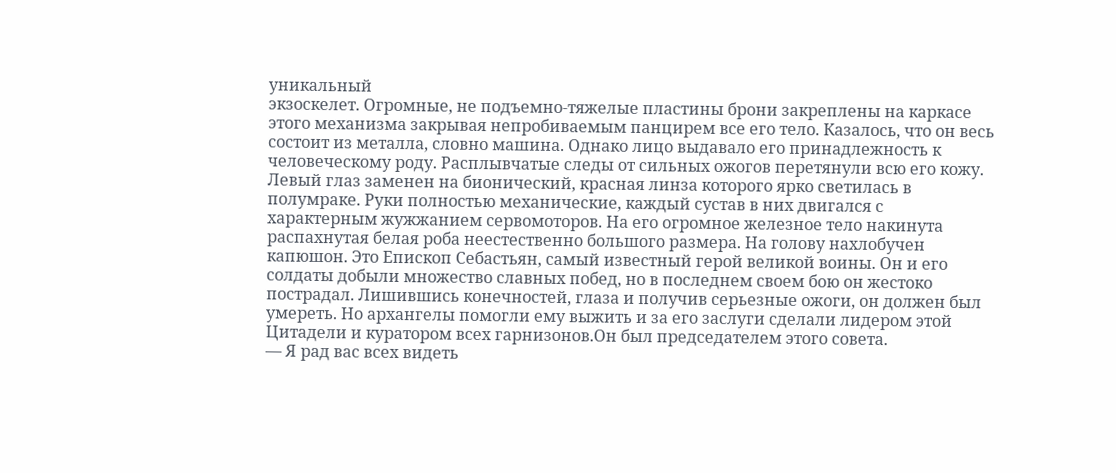уникальный
экзоскелет. Огромные, не подъемно-тяжелые пластины брони закреплены на каркасе этого механизма закрывая непробиваемым панцирем все его тело. Казалось, что он весь состоит из металла, словно машина. Однако лицо выдавало его принадлежность к человеческому роду. Расплывчатые следы от сильных ожогов перетянули всю его кожу. Левый глаз заменен на бионический, красная линза которого ярко светилась в полумраке. Руки полностью механические, каждый сустав в них двигался с характерным жужжанием сервомоторов. На его огромное железное тело накинута распахнутая белая роба неестественно большого размера. На голову нахлобучен капюшон. Это Епископ Себастьян, самый известный герой великой воины. Он и его солдаты добыли множество славных побед, но в последнем своем бою он жестоко пострадал. Лишившись конечностей, глаза и получив серьезные ожоги, он должен был умереть. Но архангелы помогли ему выжить и за его заслуги сделали лидером этой Цитадели и куратором всех гарнизонов.Он был председателем этого совета.
— Я рад вас всех видеть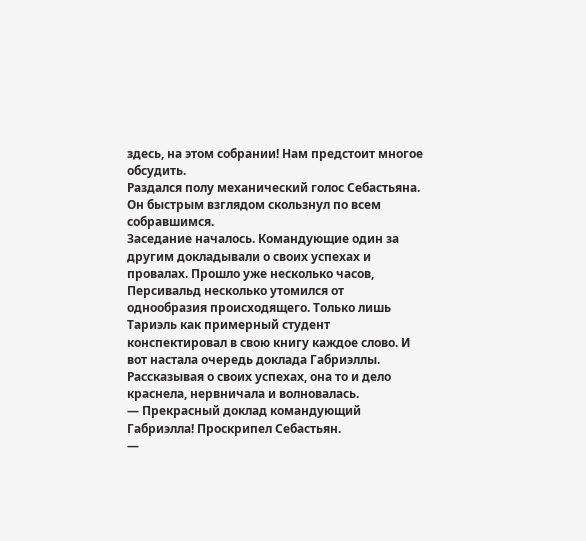здесь, на этом собрании! Нам предстоит многое обсудить.
Раздался полу механический голос Себастьяна. Он быстрым взглядом скользнул по всем собравшимся.
Заседание началось. Командующие один за другим докладывали о своих успехах и провалах. Прошло уже несколько часов, Персивальд несколько утомился от однообразия происходящего. Только лишь Тариэль как примерный студент конспектировал в свою книгу каждое слово. И вот настала очередь доклада Габриэллы. Рассказывая о своих успехах, она то и дело краснела, нервничала и волновалась.
— Прекрасный доклад командующий Габриэлла! Проскрипел Себастьян.
—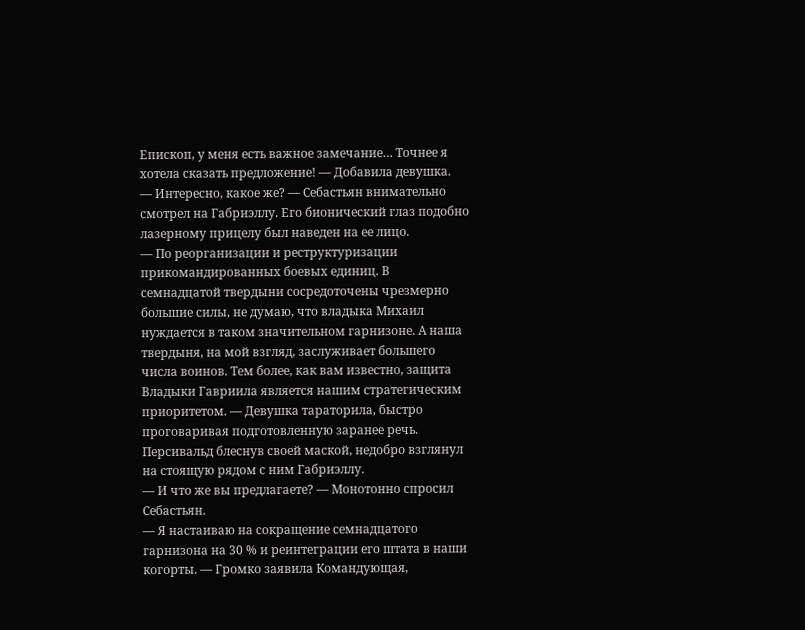Епископ, у меня есть важное замечание… Точнее я хотела сказать предложение! — Добавила девушка.
— Интересно, какое же? — Себастьян внимательно смотрел на Габриэллу. Его бионический глаз подобно лазерному прицелу был наведен на ее лицо.
— По реорганизации и реструктуризации прикомандированных боевых единиц. В семнадцатой твердыни сосредоточены чрезмерно большие силы, не думаю, что владыка Михаил нуждается в таком значительном гарнизоне. А наша твердыня, на мой взгляд, заслуживает большего числа воинов. Тем более, как вам известно, защита Владыки Гавриила является нашим стратегическим приоритетом. — Девушка тараторила, быстро проговаривая подготовленную заранее речь.
Персивальд блеснув своей маской, недобро взглянул на стоящую рядом с ним Габриэллу.
— И что же вы предлагаете? — Монотонно спросил Себастьян.
— Я настаиваю на сокращение семнадцатого гарнизона на 30 % и реинтеграции его штата в наши когорты. — Громко заявила Командующая,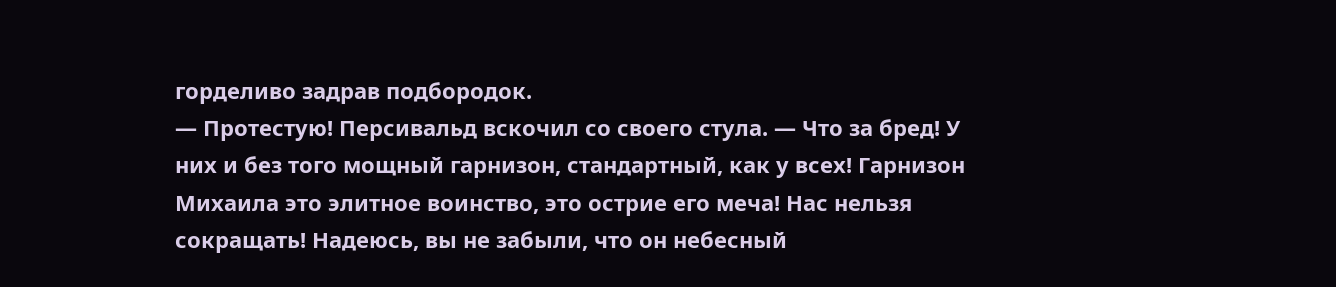горделиво задрав подбородок.
— Протестую! Персивальд вскочил со своего стула. — Что за бред! У них и без того мощный гарнизон, стандартный, как у всех! Гарнизон Михаила это элитное воинство, это острие его меча! Нас нельзя сокращать! Надеюсь, вы не забыли, что он небесный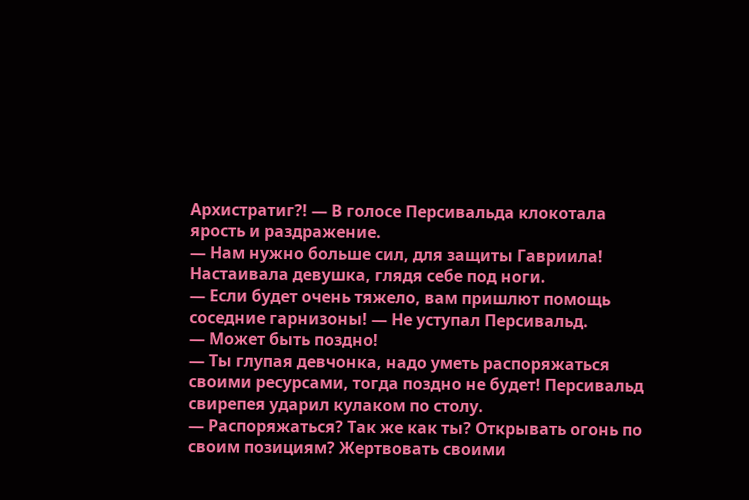Архистратиг?! — В голосе Персивальда клокотала ярость и раздражение.
— Нам нужно больше сил, для защиты Гавриила! Настаивала девушка, глядя себе под ноги.
— Если будет очень тяжело, вам пришлют помощь соседние гарнизоны! — Не уступал Персивальд.
— Может быть поздно!
— Ты глупая девчонка, надо уметь распоряжаться своими ресурсами, тогда поздно не будет! Персивальд свирепея ударил кулаком по столу.
— Распоряжаться? Так же как ты? Открывать огонь по своим позициям? Жертвовать своими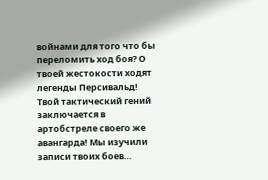войнами для того что бы переломить ход боя? О твоей жестокости ходят легенды Персивальд! Твой тактический гений заключается в артобстреле своего же авангарда! Мы изучили записи твоих боев…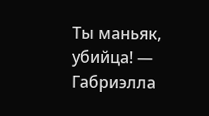Ты маньяк, убийца! — Габриэлла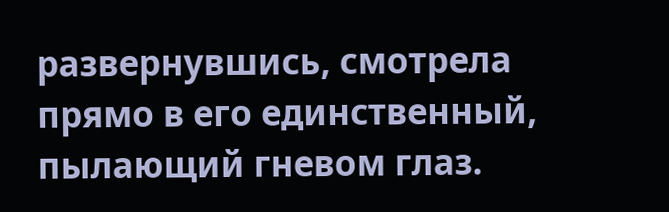развернувшись, смотрела прямо в его единственный, пылающий гневом глаз.